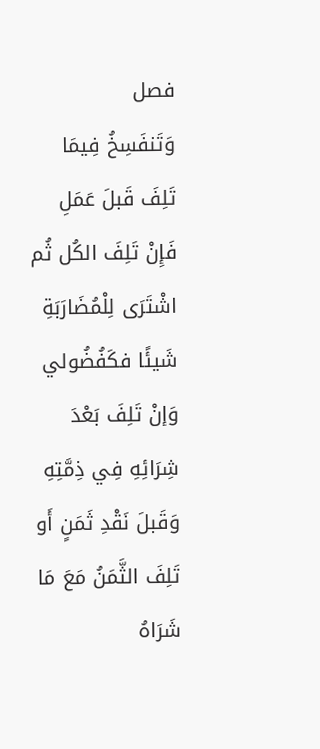فصل
وَتَنفَسِخُ فِيمَا تَلِفَ قَبلَ عَمَلِ فَإِنْ تَلِفَ الكُل ثُم اشْتَرَى لِلْمُضَارَبَةِ شَيئًا فكَفُضُولي وَإنْ تَلِفَ بَعْدَ شِرَائِهِ فِي ذِمَّتِهِ وَقَبلَ نَقْدِ ثَمَنٍ أَو تَلِفَ الثَّمَنُ مَعَ مَا شَرَاهُ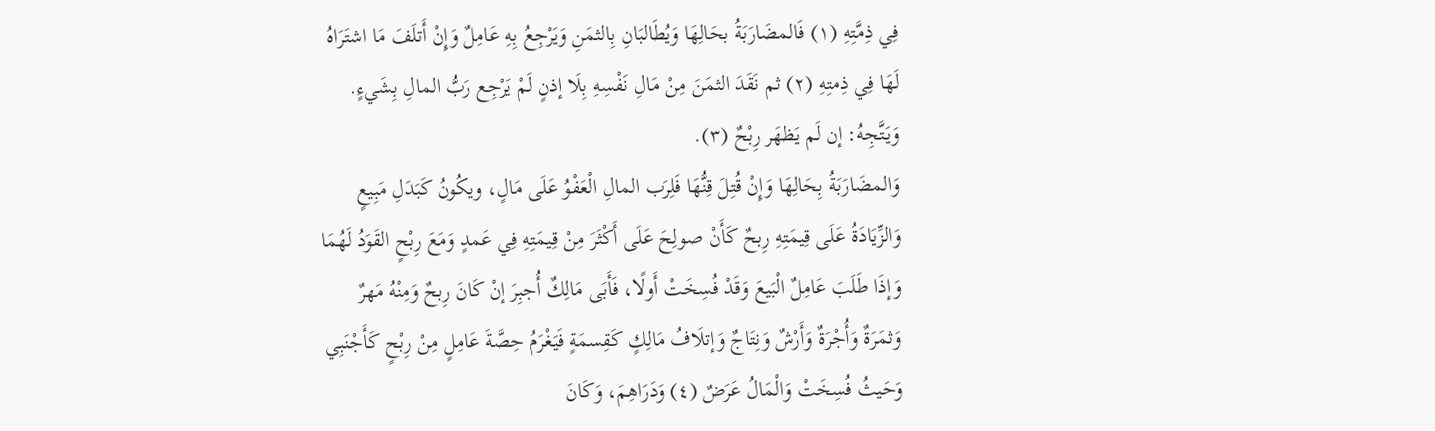فِي ذِمَّتِهِ (١) فَالمضَارَبَةُ بحَالِهَا وَيُطَالبَانِ بِالثمَنِ وَيَرْجِعُ بِهِ عَامِلٌ وَإِنْ أَتلَفَ مَا اشتَرَاهُ لَهَا فِي ذِمتِهِ (٢) ثم نَقَدَ الثمَنَ مِنْ مَالِ نَفْسِهِ بِلَا إذنٍ لَمْ يَرْجِع رَبُّ المالِ بِشَيءٍ.
وَيَتَّجِهُ: إن لَم يَظهَر رِبْحٌ (٣).
وَالمضَارَبَةُ بِحَالِهَا وَإِنْ قُتِلَ قِنُّهَا فَلِرَب المالِ الْعَفْوُ عَلَى مَالٍ، ويكُونُ كَبَدَلِ مَبِيعٍ وَالزِّيَادَةُ عَلَى قِيمَتِهِ رِبحٌ كَأَنْ صولِحَ عَلَى أَكْثَرَ مِنْ قِيمَتِهِ فِي عَمدٍ وَمَعَ رِبْحٍ القَوَدُ لَهُمَا وَإذَا طَلَبَ عَامِلٌ الْبَيعَ وَقَدْ فُسِخَتْ أَولًا، فَأَبَى مَالِكٌ أُجبِرَ إنْ كَانَ رِبحٌ وَمِنْهُ مَهرٌ وَثمَرَةٌ وَأُجْرَةٌ وَأَرْشٌ وَنِتَاجٌ وَإتلَافُ مَالِكٍ كَقِسمَةٍ فَيَغْرَمُ حِصَّةَ عَامِلٍ مِنْ رِبْحٍ كَأَجْنَبِي وَحَيثُ فُسِخَتْ وَالْمَالُ عَرَضٌ (٤) وَدَرَاهِمَ، وَكَانَ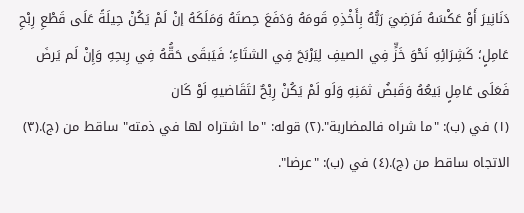دَنَانِيرَ أَوْ عَكْسَهُ فَرَضِيَ رَبُّهُ بِأَخْذِهِ قَومَهُ وَدَفَعَ حِصتَهُ وَمَلَكَهُ إنْ لَمْ يَكُنْ حِيلَةً عَلَى قَطْعِ رِبْحِ عَامِلٍ؛ كَشِرَائِهِ نَحْوَ خَزٍّ فِي الصيفِ لِيَرْبَحَ فِي الشتَاءِ؛ فَيَبقَى حَقُّهُ فِي رِبحِهِ وَإِنْ لَم يَرضَ فَعَلَى عَامِلٍ بَيعُهُ وَقَبضُ ثمَنِهِ وَلَو لَمْ يَكُنْ رِبْحٌ لتَقَاضيهِ لَوْ كَان
(١) في (ب): "ما شراه فالمضاربة".(٢) قوله: "ما اشتراه لها في ذمته" ساقط من (ج).(٣) الاتجاه ساقط من (ج).(٤) في (ب): "عرضا".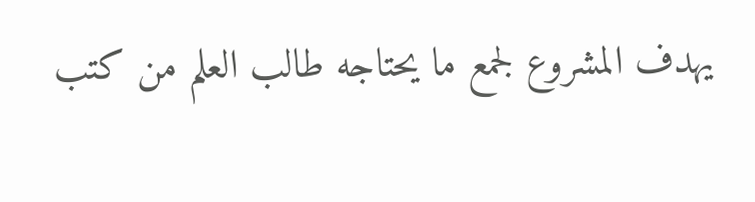يهدف المشروع لجمع ما يحتاجه طالب العلم من كتب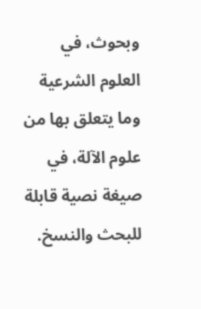وبحوث، في العلوم الشرعية وما يتعلق بها من علوم الآلة، في صيغة نصية قابلة للبحث والنسخ.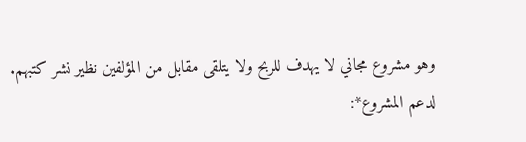وهو مشروع مجاني لا يهدف للربح ولا يتلقى مقابل من المؤلفين نظير نشر كتبهم.
لدعم المشروع*: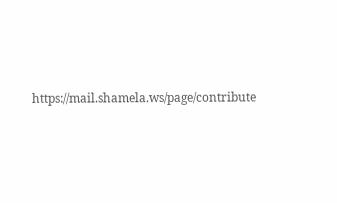https://mail.shamela.ws/page/contribute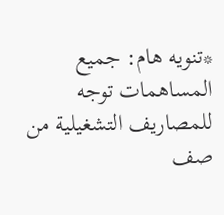*تنويه هام: جميع المساهمات توجه للمصاريف التشغيلية من صف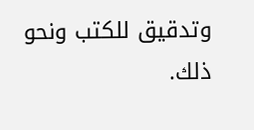وتدقيق للكتب ونحو ذلك.